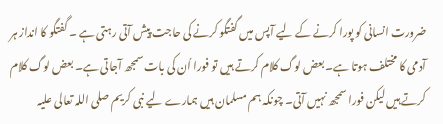ضرورت انسانی کو پورا کرنے کے لیے آپس میں گفتگو کرنے کی حاجت پیش آتی رہتی ہے ۔ گفتگو کا انداز ہر آدمی کا مختلف ہوتا ہے۔ بعض لوگ کلام کرتے ہیں تو فورا اُن کی بات سمجھ آجاتی ہے۔ بعض لوگ کلام کرتے ہیں لیکن فورا سمجھ نہیں آتی۔ چونکہ ہم مسلمان ہیں ہمارے لیے نبی کریم صلی اللہ تعالی علیہ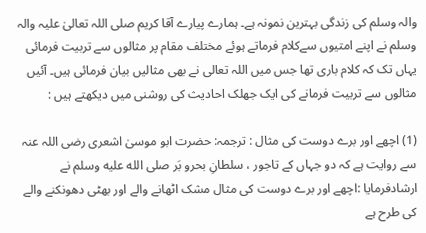والہ وسلم کی زندگی بہترین نمونہ ہے۔ ہمارے پیارے آقا کریم صلی اللہ تعالیٰ علیہ والہ وسلم نے اپنے امتیوں سےکلام فرماتے ہوئے مختلف مقام پر مثالوں سے تربیت فرمائی یہاں تک کہ کلام باری تھا جس میں اللہ تعالی نے بھی مثالیں بیان فرمائی ہیں۔ آئیں مثالوں سے تربیت فرمانے کی ایک جھلک احادیث کی روشنی میں دیکھتے ہیں :

(1) اچھے اور برے دوست کی مثال : ترجمہ: حضرت ابو موسیٰ اشعری رضی اللہ عنہ سے روایت ہے کہ دو جہاں کے تاجور ، سلطانِ بحرو بَر صلى الله عليه وسلم نے ارشادفرمایا :اچھے اور برے دوست کی مثال مشک اٹھانے والے اور بھٹی دھونکنے والے کی طرح ہے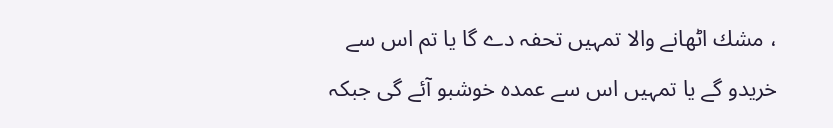، مشك اٹھانے والا تمہیں تحفہ دے گا یا تم اس سے خریدو گے یا تمہیں اس سے عمدہ خوشبو آئے گی جبکہ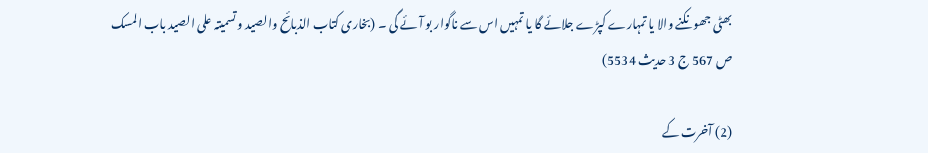بھٹی جھونکنے والا یا تمہارے کپڑے جلائے گا یا تمہیں اس سے ناگوار بو آئے گی ۔ (بخاری کتاب الذبائح والصید و تسمیتہ علی الصید باب المسک ص 567 ج 3 حدیث 5534)

(2) آخرت کے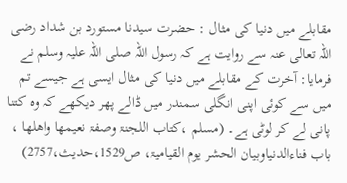مقابلے میں دنیا کی مثال : حضرت سیدنا مستورد بن شداد رضی اللہ تعالی عنہ سے روایت ہے کہ رسول اللہ صلی اللہ علیہ وسلم نے فرمایا: آخرت کے مقابلے میں دنیا کی مثال ایسی ہے جیسے تم میں سے کوئی اپنی انگلی سمندر میں ڈالے پھر دیکھے کہ وہ کتنا پانی لے کر لوٹی ہے۔ (مسلم ،کتاب اللجنۃ وصفۃ نعیمھا واھلھا ، باب فناءالدنیاوبیان الحشر یوم القیامیۃ، ص1529،حدیث،2757)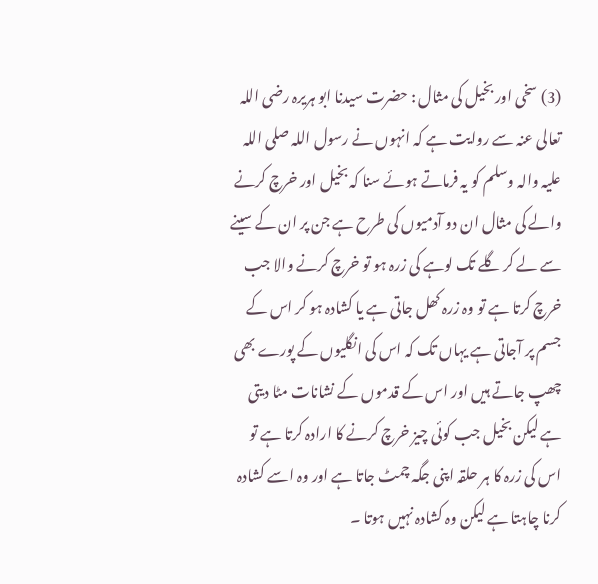(3) سخی اور بخیل کی مثال : حضرت سیدنا ابو ہریرہ رضی اللہ تعالی عنہ سے روایت ہے کہ انہوں نے رسول اللہ صلی اللہ علیہ والہ وسلم کو یہ فرماتے ہوئے سنا کہ بخیل اور خرچ کرنے والے کی مثال ان دو آدمیوں کی طرح ہے جن پر ان کے سینے سے لے کر گلے تک لوہے کی زرہ ہو تو خرچ کرنے والا جب خرچ کرتا ہے تو وہ زرہ کھل جاتی ہے یا کشادہ ہو کر اس کے جسم پر آجاتی ہے یہاں تک کہ اس کی انگلیوں کے پورے بھی چھپ جاتے ہیں اور اس کے قدموں کے نشانات مٹا دیتی ہے لیکن بخیل جب کوئی چیز خرچ کرنے کا ارادہ کرتا ہے تو اس کی زرہ کا ہر حلقہ اپنی جگہ چمٹ جاتا ہے اور وہ اسے کشادہ کرنا چاہتا ہے لیکن وہ کشادہ نہیں ہوتا ۔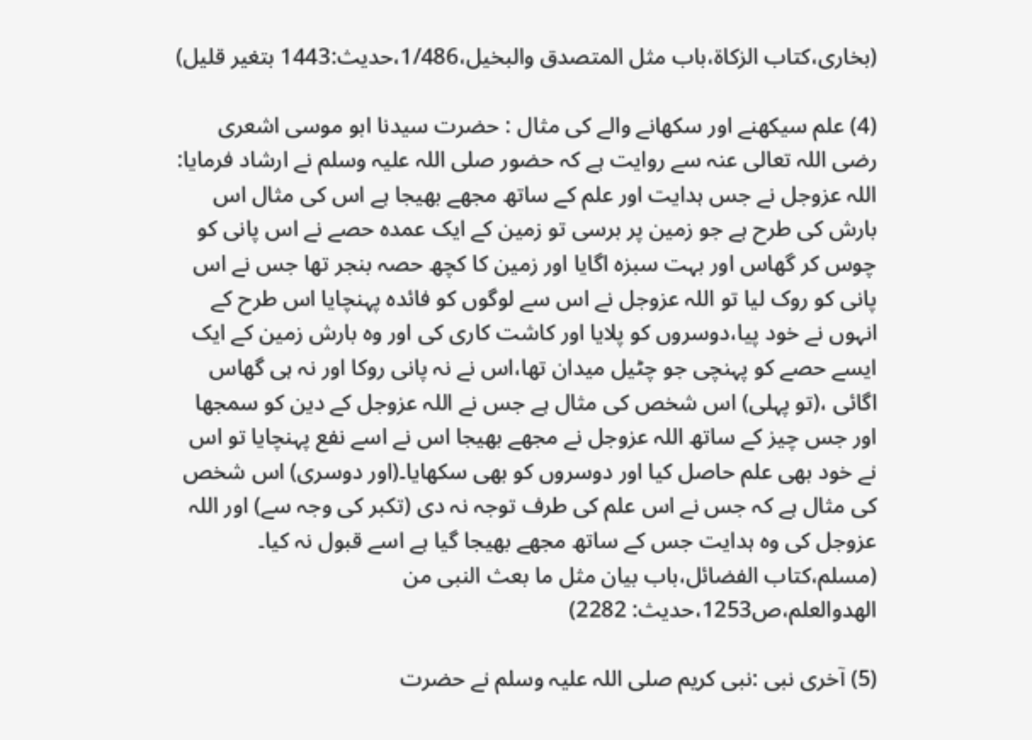(بخاری،کتاب الزکاۃ،باب مثل المتصدق والبخیل،1/486،حدیث:1443 بتغیر قلیل)

(4) علم سیکھنے اور سکھانے والے کی مثال : حضرت سیدنا ابو موسی اشعری رضی اللہ تعالی عنہ سے روایت ہے کہ حضور صلی اللہ علیہ وسلم نے ارشاد فرمایا: اللہ عزوجل نے جس ہدایت اور علم کے ساتھ مجھے بھیجا ہے اس کی مثال اس بارش کی طرح ہے جو زمین پر برسی تو زمین کے ایک عمدہ حصے نے اس پانی کو چوس کر گھاس اور بہت سبزہ اگایا اور زمین کا کچھ حصہ بنجر تھا جس نے اس پانی کو روک لیا تو اللہ عزوجل نے اس سے لوگوں کو فائدہ پہنچایا اس طرح کے انہوں نے خود پیا،دوسروں کو پلایا اور کاشت کاری کی اور وہ بارش زمین کے ایک ایسے حصے کو پہنچی جو چٹیل میدان تھا،اس نے نہ پانی روکا اور نہ ہی گھاس اگائی ،(تو پہلی) اس شخص کی مثال ہے جس نے اللہ عزوجل کے دین کو سمجھا اور جس چیز کے ساتھ اللہ عزوجل نے مجھے بھیجا اس نے اسے نفع پہنچایا تو اس نے خود بھی علم حاصل کیا اور دوسروں کو بھی سکھایا۔(اور دوسری) اس شخص کی مثال ہے کہ جس نے اس علم کی طرف توجہ نہ دی (تکبر کی وجہ سے) اور اللہ عزوجل کی وہ ہدایت جس کے ساتھ مجھے بھیجا گیا ہے اسے قبول نہ کیا۔ (مسلم،کتاب الفضائل،باب بیان مثل ما بعث النبی من الھدوالعلم،ص1253،حدیث: 2282)

(5) آخری نبی :نبی کریم صلی اللہ علیہ وسلم نے حضرت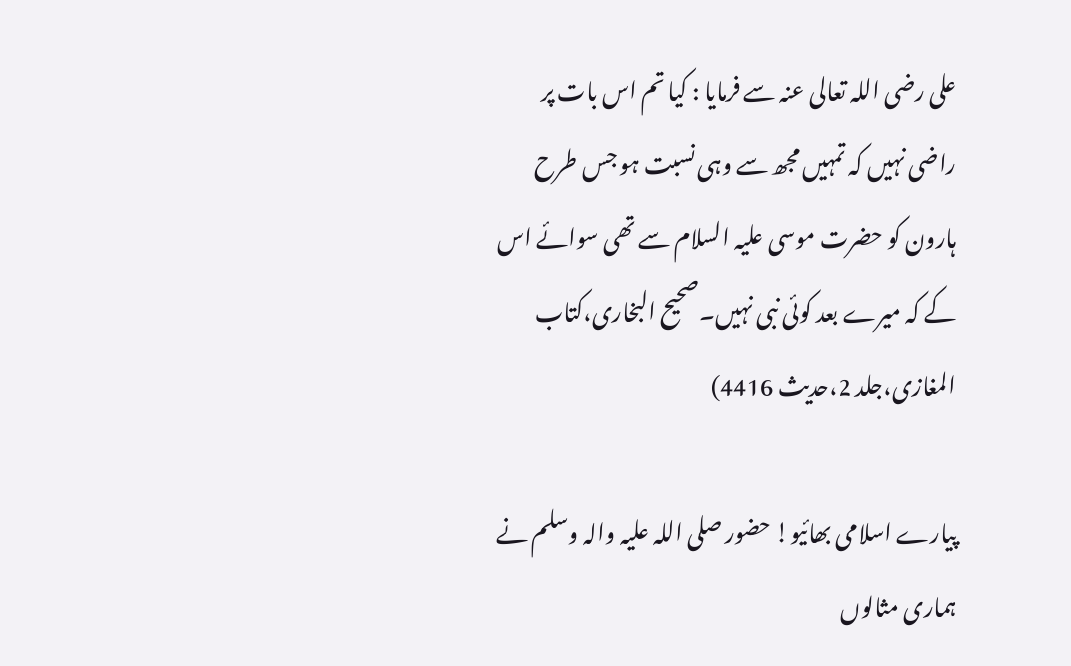علی رضی اللہ تعالی عنہ سے فرمایا : کیا تم اس بات پر راضی نہیں کہ تمہیں مجھ سے وہی نسبت ہو جس طرح ہارون کو حضرت موسی علیہ السلام سے تھی سوائے اس کے کہ میرے بعد کوئی نبی نہیں۔صحیح البخاری،کتاب المغازی،جلد 2،حدیث 4416)

پیارے اسلامی بھائیو! حضور صلی اللہ علیہ والہ وسلم نے ہماری مثالوں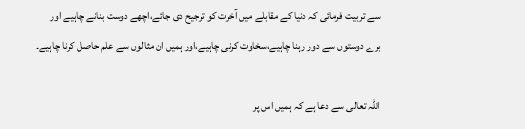سے تربیت فرمائی کہ دنیا کے مقابلے میں آخرت کو ترجیح دی جائے،اچھے دوست بنانے چاہیے اور برے دوستوں سے دور رہنا چاہیے،سخاوت کرنی چاہیے،اور ہمیں ان مثالوں سے علم حاصل کرنا چاہیے۔

اللہ تعالی سے دعا ہے کہ ہمیں اس پر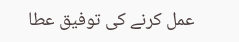عمل کرنے کی توفیق عطا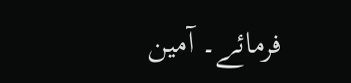فرمائے۔ آمین